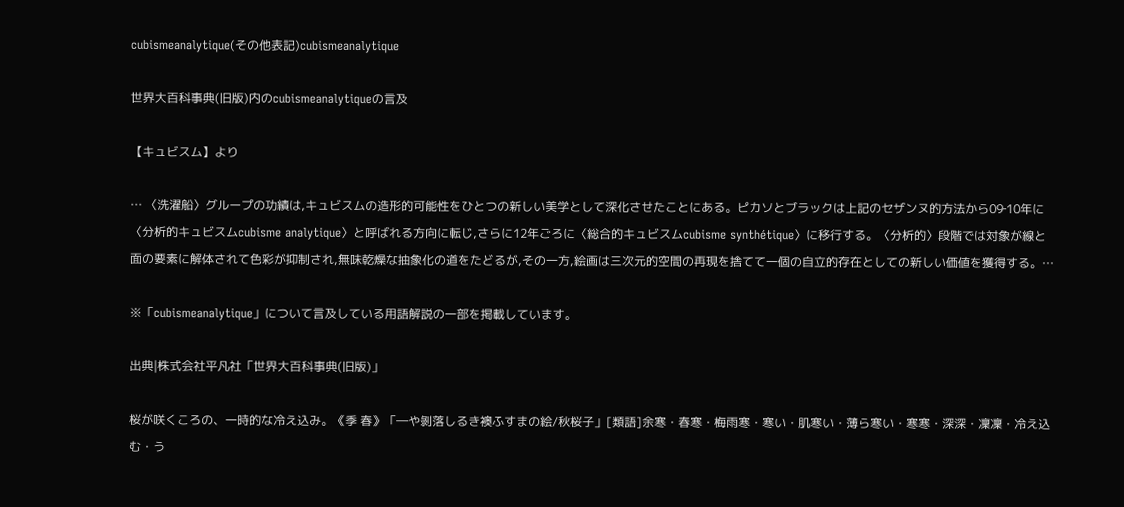cubismeanalytique(その他表記)cubismeanalytique

世界大百科事典(旧版)内のcubismeanalytiqueの言及

【キュビスム】より

… 〈洗濯船〉グループの功績は,キュビスムの造形的可能性をひとつの新しい美学として深化させたことにある。ピカソとブラックは上記のセザンヌ的方法から09‐10年に〈分析的キュビスムcubisme analytique〉と呼ばれる方向に転じ,さらに12年ごろに〈総合的キュビスムcubisme synthétique〉に移行する。〈分析的〉段階では対象が線と面の要素に解体されて色彩が抑制され,無味乾燥な抽象化の道をたどるが,その一方,絵画は三次元的空間の再現を捨てて一個の自立的存在としての新しい価値を獲得する。…

※「cubismeanalytique」について言及している用語解説の一部を掲載しています。

出典|株式会社平凡社「世界大百科事典(旧版)」

桜が咲くころの、一時的な冷え込み。《季 春》「―や剝落しるき襖ふすまの絵/秋桜子」[類語]余寒・春寒・梅雨寒・寒い・肌寒い・薄ら寒い・寒寒・深深・凜凜・冷え込む・う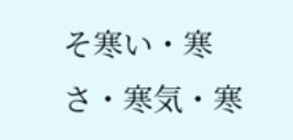そ寒い・寒さ・寒気・寒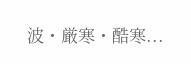波・厳寒・酷寒...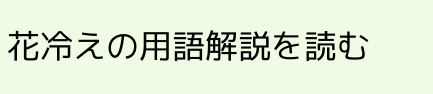花冷えの用語解説を読む